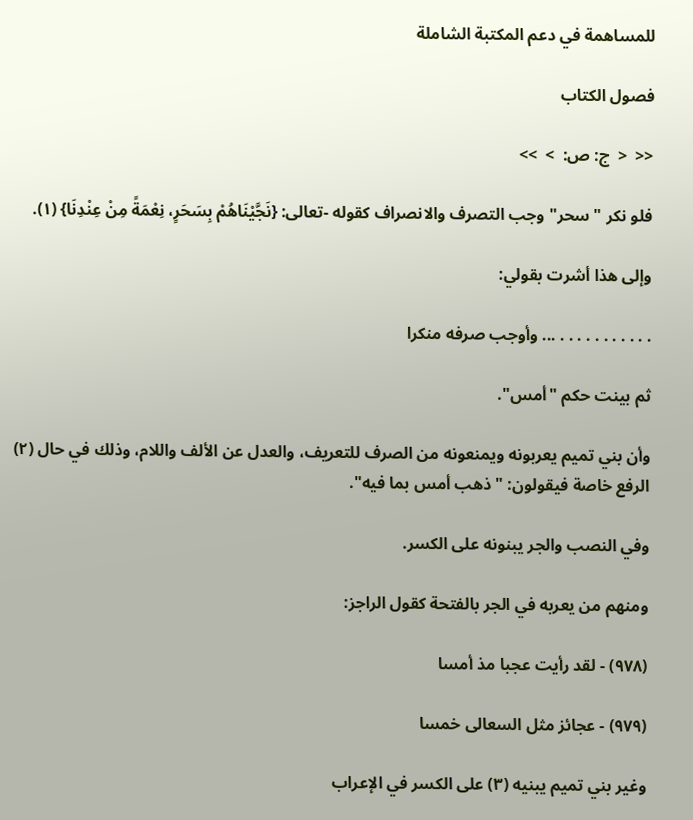للمساهمة في دعم المكتبة الشاملة

فصول الكتاب

<<  <  ج: ص:  >  >>

فلو نكر "سحر" وجب التصرف والانصراف كقوله -تعالى: {نَجَّيْنَاهُمْ بِسَحَرٍ، نِعْمَةً مِنْ عِنْدِنَا} (١).

وإلى هذا أشرت بقولي:

. . . . . . . . . . . ... وأوجب صرفه منكرا

ثم بينت حكم "أمس".

وأن بني تميم يعربونه ويمنعونه من الصرف للتعريف، والعدل عن الألف واللام، وذلك في حال (٢) الرفع خاصة فيقولون: "ذهب أمس بما فيه".

وفي النصب والجر يبنونه على الكسر.

ومنهم من يعربه في الجر بالفتحة كقول الراجز:

(٩٧٨) - لقد رأيت عجبا مذ أمسا

(٩٧٩) - عجائز مثل السعالى خمسا

وغير بني تميم يبنيه (٣) على الكسر في الإعراب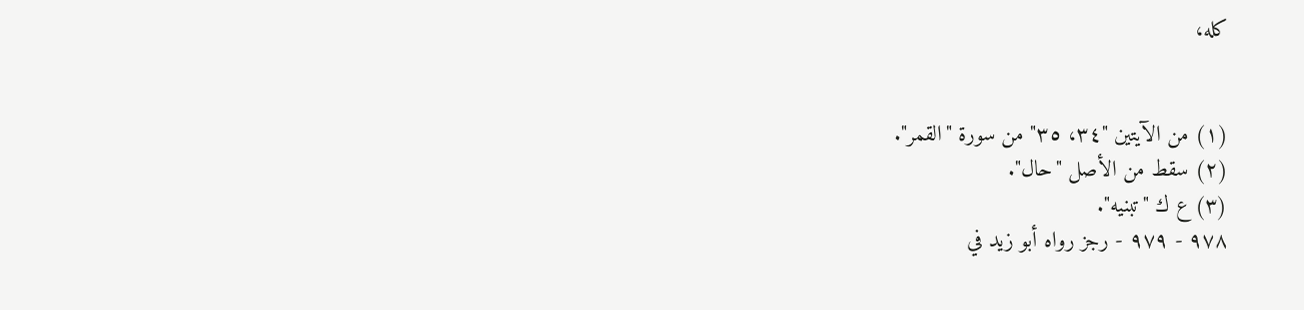كله،


(١) من الآيتين "٣٤، ٣٥" من سورة "القمر".
(٢) سقط من الأصل "حال".
(٣) ع ك "تبنيه".
٩٧٨ - ٩٧٩ - رجز رواه أبو زيد في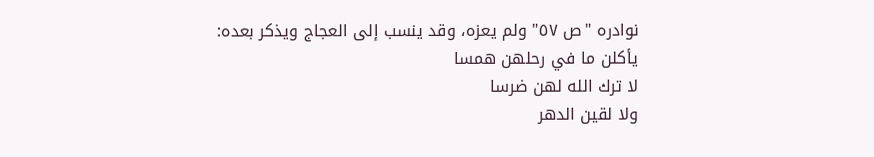نوادره "ص ٥٧" ولم يعزه، وقد ينسب إلى العجاج ويذكر بعده:
يأكلن ما في رحلهن همسا
لا ترك الله لهن ضرسا
ولا لقين الدهر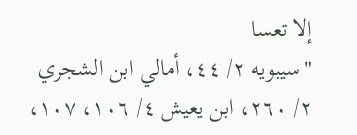إلا تعسا
"سيبويه ٢/ ٤٤، أمالي ابن الشجري ٢/ ٢٦٠، ابن يعيش ٤/ ١٠٦، ١٠٧،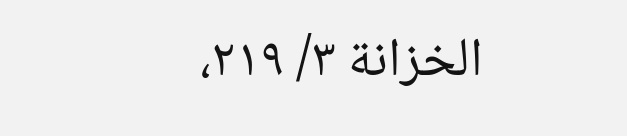الخزانة ٣/ ٢١٩،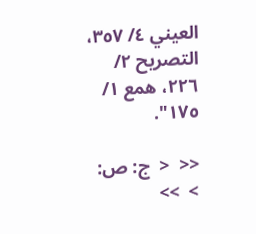العيني ٤/ ٣٥٧، التصريح ٢/ ٢٢٦، همع ١/ ١٧٥".

<<  <  ج: ص:  >  >>